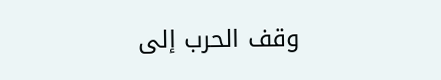وقف الحرب إلى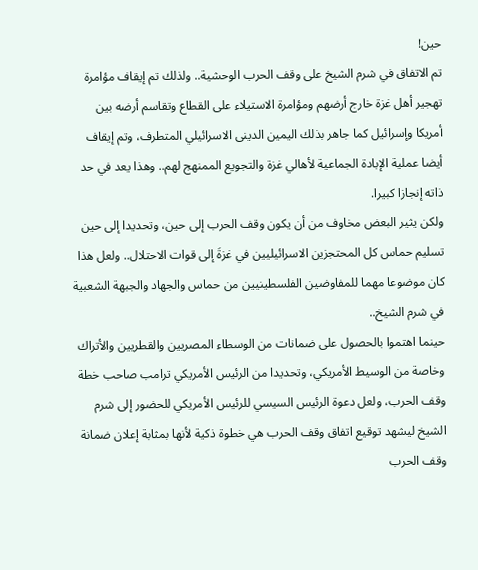حين!
تم الاتفاق في شرم الشيخ على وقف الحرب الوحشية.. ولذلك تم إيقاف مؤامرة تهجير أهل غزة خارج أرضهم ومؤامرة الاستيلاء على القطاع وتقاسم أرضه بين أمريكا وإسرائيل كما جاهر بذلك اليمين الدينى الاسرائيلي المتطرف، وتم إيقاف أيضا عملية الإبادة الجماعية لأهالي غزة والتجويع الممنهج لهم.. وهذا يعد في حد ذاته إنجازا كبيرا.
ولكن يثير البعض مخاوف من أن يكون وقف الحرب إلى حين، وتحديدا إلى حين تسليم حماس كل المحتجزين الاسرائيليين في غزةَ إلى قوات الاحتلال.. ولعل هذا كان موضوعا مهما للمفاوضين الفلسطينيين من حماس والجهاد والجبهة الشعبية في شرم الشيخ..
حينما اهتموا بالحصول على ضمانات من الوسطاء المصريين والقطريين والأتراك وخاصة من الوسيط الأمريكي، وتحديدا من الرئيس الأمريكي ترامب صاحب خطة وقف الحرب، ولعل دعوة الرئيس السيسي للرئيس الأمريكي للحضور إلى شرم الشيخ ليشهد توقيع اتفاق وقف الحرب هي خطوة ذكية لأنها بمثابة إعلان ضمانة وقف الحرب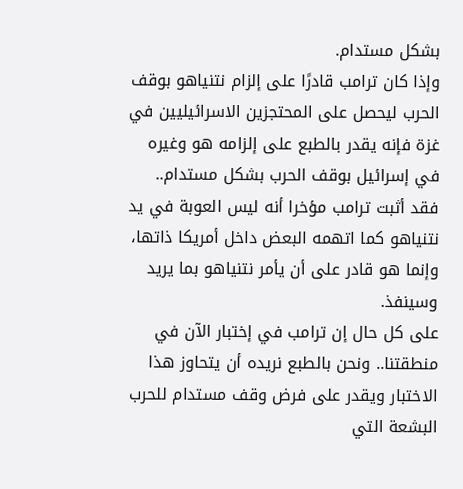بشكل مستدام.
وإذا كان ترامب قادرًا على إلزام نتنياهو بوقف الحرب ليحصل على المحتجزين الاسرائيليين في غزة فإنه يقدر بالطبع على إلزامه هو وغيره في إسرائيل بوقف الحرب بشكل مستدام.. فقد أثبت ترامب مؤخرا أنه ليس العوبة في يد نتنياهو كما اتهمه البعض داخل أمريكا ذاتها، وإنما هو قادر على أن يأمر نتنياهو بما يريد وسينفذ.
على كل حال إن ترامب في إختبار الآن في منطقتنا.. ونحن بالطبع نريده أن يتحاوز هذا الاختبار ويقدر على فرض وقف مستدام للحرب البشعة التي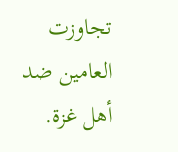تجاوزت العامين ضد أهل غزة.